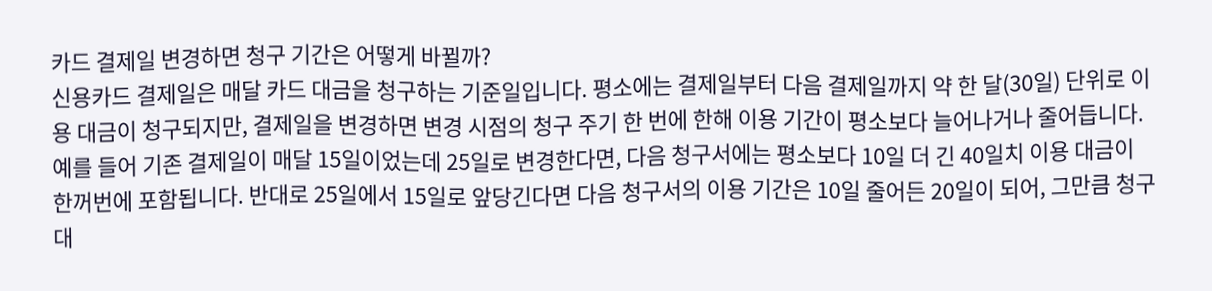카드 결제일 변경하면 청구 기간은 어떻게 바뀔까?
신용카드 결제일은 매달 카드 대금을 청구하는 기준일입니다. 평소에는 결제일부터 다음 결제일까지 약 한 달(30일) 단위로 이용 대금이 청구되지만, 결제일을 변경하면 변경 시점의 청구 주기 한 번에 한해 이용 기간이 평소보다 늘어나거나 줄어듭니다.
예를 들어 기존 결제일이 매달 15일이었는데 25일로 변경한다면, 다음 청구서에는 평소보다 10일 더 긴 40일치 이용 대금이 한꺼번에 포함됩니다. 반대로 25일에서 15일로 앞당긴다면 다음 청구서의 이용 기간은 10일 줄어든 20일이 되어, 그만큼 청구 대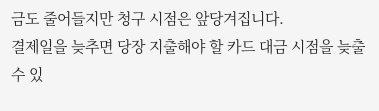금도 줄어들지만 청구 시점은 앞당겨집니다.
결제일을 늦추면 당장 지출해야 할 카드 대금 시점을 늦출 수 있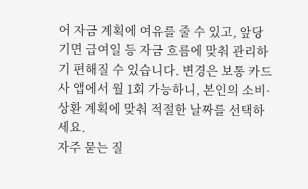어 자금 계획에 여유를 줄 수 있고, 앞당기면 급여일 등 자금 흐름에 맞춰 관리하기 편해질 수 있습니다. 변경은 보통 카드사 앱에서 월 1회 가능하니, 본인의 소비·상환 계획에 맞춰 적절한 날짜를 선택하세요.
자주 묻는 질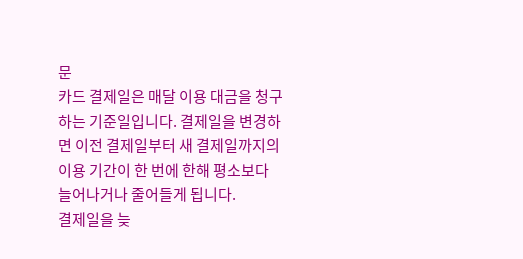문
카드 결제일은 매달 이용 대금을 청구하는 기준일입니다. 결제일을 변경하면 이전 결제일부터 새 결제일까지의 이용 기간이 한 번에 한해 평소보다 늘어나거나 줄어들게 됩니다.
결제일을 늦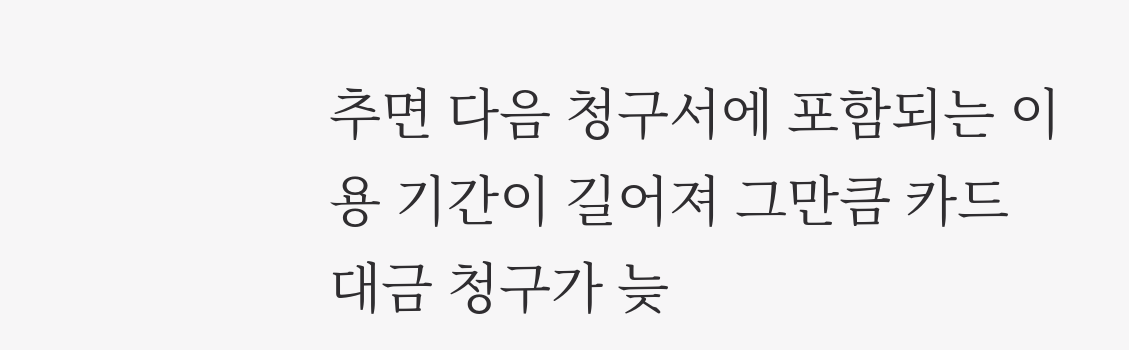추면 다음 청구서에 포함되는 이용 기간이 길어져 그만큼 카드 대금 청구가 늦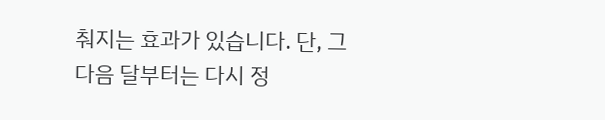춰지는 효과가 있습니다. 단, 그 다음 달부터는 다시 정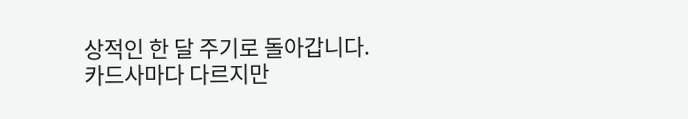상적인 한 달 주기로 돌아갑니다.
카드사마다 다르지만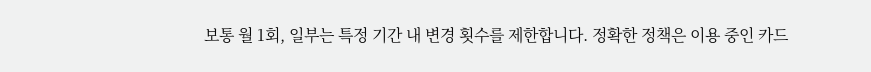보통 월 1회, 일부는 특정 기간 내 변경 횟수를 제한합니다. 정확한 정책은 이용 중인 카드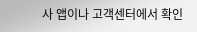사 앱이나 고객센터에서 확인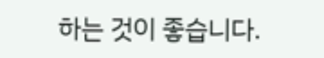하는 것이 좋습니다.